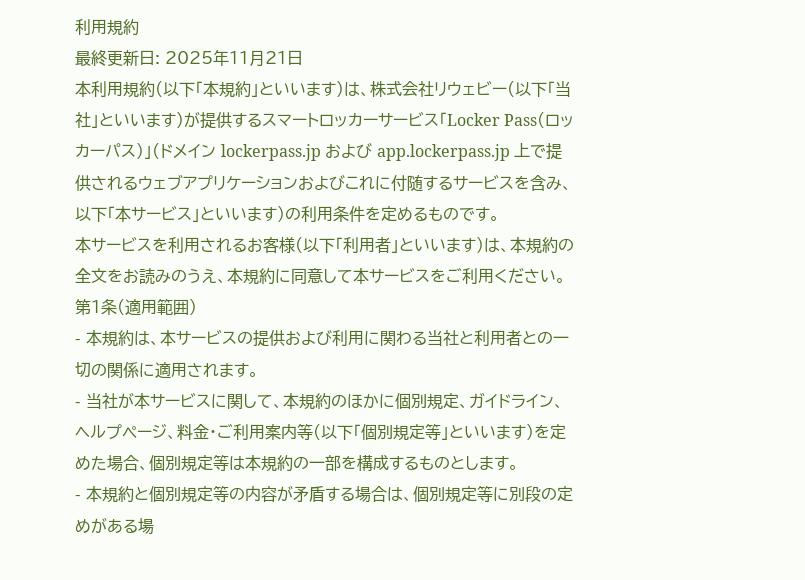利用規約
最終更新日: 2025年11月21日
本利用規約(以下「本規約」といいます)は、株式会社リウェビー(以下「当社」といいます)が提供するスマートロッカーサービス「Locker Pass(ロッカーパス)」(ドメイン lockerpass.jp および app.lockerpass.jp 上で提供されるウェブアプリケーションおよびこれに付随するサービスを含み、以下「本サービス」といいます)の利用条件を定めるものです。
本サービスを利用されるお客様(以下「利用者」といいます)は、本規約の全文をお読みのうえ、本規約に同意して本サービスをご利用ください。
第1条(適用範囲)
- 本規約は、本サービスの提供および利用に関わる当社と利用者との一切の関係に適用されます。
- 当社が本サービスに関して、本規約のほかに個別規定、ガイドライン、ヘルプページ、料金・ご利用案内等(以下「個別規定等」といいます)を定めた場合、個別規定等は本規約の一部を構成するものとします。
- 本規約と個別規定等の内容が矛盾する場合は、個別規定等に別段の定めがある場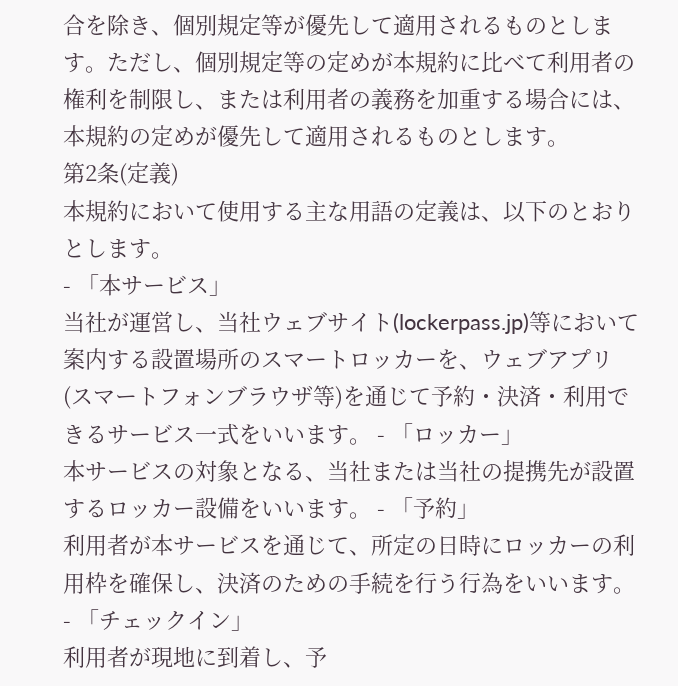合を除き、個別規定等が優先して適用されるものとします。ただし、個別規定等の定めが本規約に比べて利用者の権利を制限し、または利用者の義務を加重する場合には、本規約の定めが優先して適用されるものとします。
第2条(定義)
本規約において使用する主な用語の定義は、以下のとおりとします。
- 「本サービス」
当社が運営し、当社ウェブサイト(lockerpass.jp)等において案内する設置場所のスマートロッカーを、ウェブアプリ(スマートフォンブラウザ等)を通じて予約・決済・利用できるサービス一式をいいます。 - 「ロッカー」
本サービスの対象となる、当社または当社の提携先が設置するロッカー設備をいいます。 - 「予約」
利用者が本サービスを通じて、所定の日時にロッカーの利用枠を確保し、決済のための手続を行う行為をいいます。 - 「チェックイン」
利用者が現地に到着し、予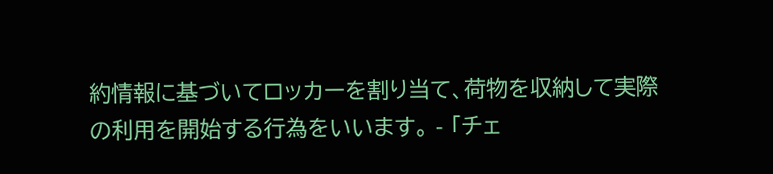約情報に基づいてロッカーを割り当て、荷物を収納して実際の利用を開始する行為をいいます。 - 「チェ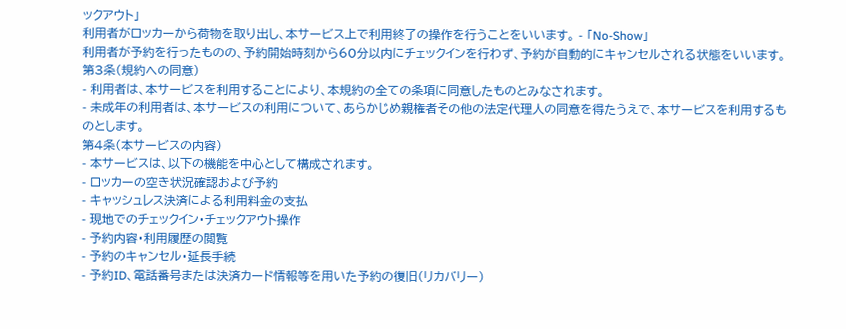ックアウト」
利用者がロッカーから荷物を取り出し、本サービス上で利用終了の操作を行うことをいいます。 - 「No-Show」
利用者が予約を行ったものの、予約開始時刻から60分以内にチェックインを行わず、予約が自動的にキャンセルされる状態をいいます。
第3条(規約への同意)
- 利用者は、本サービスを利用することにより、本規約の全ての条項に同意したものとみなされます。
- 未成年の利用者は、本サービスの利用について、あらかじめ親権者その他の法定代理人の同意を得たうえで、本サービスを利用するものとします。
第4条(本サービスの内容)
- 本サービスは、以下の機能を中心として構成されます。
- ロッカーの空き状況確認および予約
- キャッシュレス決済による利用料金の支払
- 現地でのチェックイン・チェックアウト操作
- 予約内容・利用履歴の閲覧
- 予約のキャンセル・延長手続
- 予約ID、電話番号または決済カード情報等を用いた予約の復旧(リカバリー)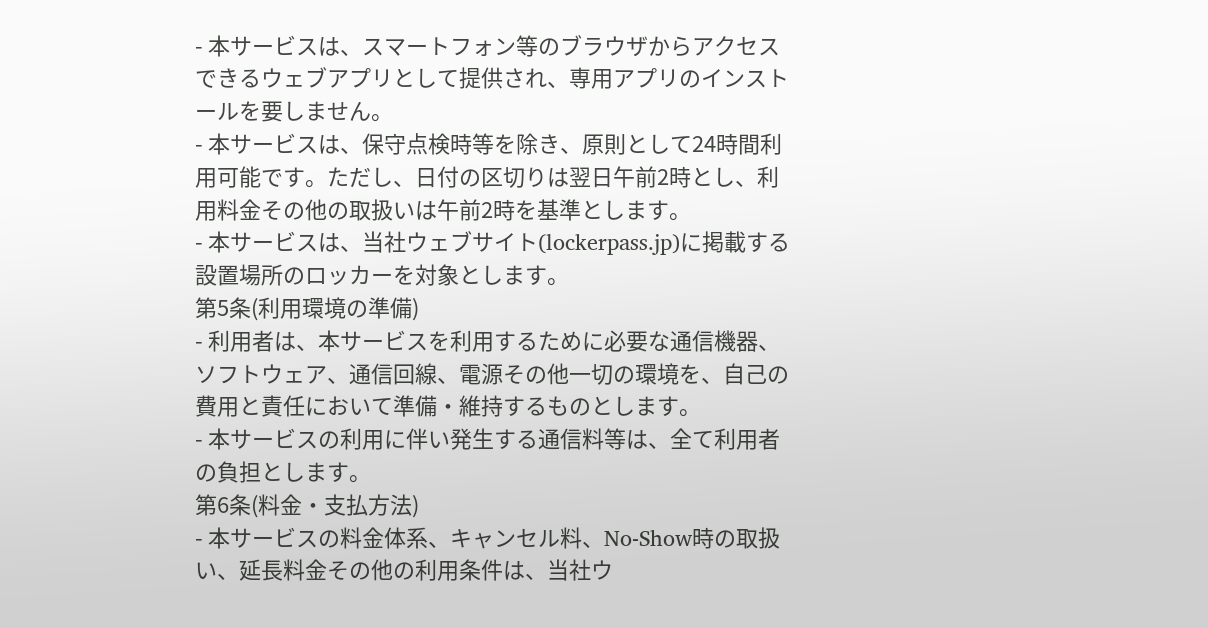- 本サービスは、スマートフォン等のブラウザからアクセスできるウェブアプリとして提供され、専用アプリのインストールを要しません。
- 本サービスは、保守点検時等を除き、原則として24時間利用可能です。ただし、日付の区切りは翌日午前2時とし、利用料金その他の取扱いは午前2時を基準とします。
- 本サービスは、当社ウェブサイト(lockerpass.jp)に掲載する設置場所のロッカーを対象とします。
第5条(利用環境の準備)
- 利用者は、本サービスを利用するために必要な通信機器、ソフトウェア、通信回線、電源その他一切の環境を、自己の費用と責任において準備・維持するものとします。
- 本サービスの利用に伴い発生する通信料等は、全て利用者の負担とします。
第6条(料金・支払方法)
- 本サービスの料金体系、キャンセル料、No-Show時の取扱い、延長料金その他の利用条件は、当社ウ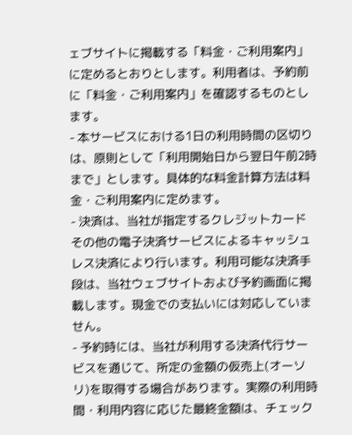ェブサイトに掲載する「料金・ご利用案内」に定めるとおりとします。利用者は、予約前に「料金・ご利用案内」を確認するものとします。
- 本サービスにおける1日の利用時間の区切りは、原則として「利用開始日から翌日午前2時まで」とします。具体的な料金計算方法は料金・ご利用案内に定めます。
- 決済は、当社が指定するクレジットカードその他の電子決済サービスによるキャッシュレス決済により行います。利用可能な決済手段は、当社ウェブサイトおよび予約画面に掲載します。現金での支払いには対応していません。
- 予約時には、当社が利用する決済代行サービスを通じて、所定の金額の仮売上(オーソリ)を取得する場合があります。実際の利用時間・利用内容に応じた最終金額は、チェック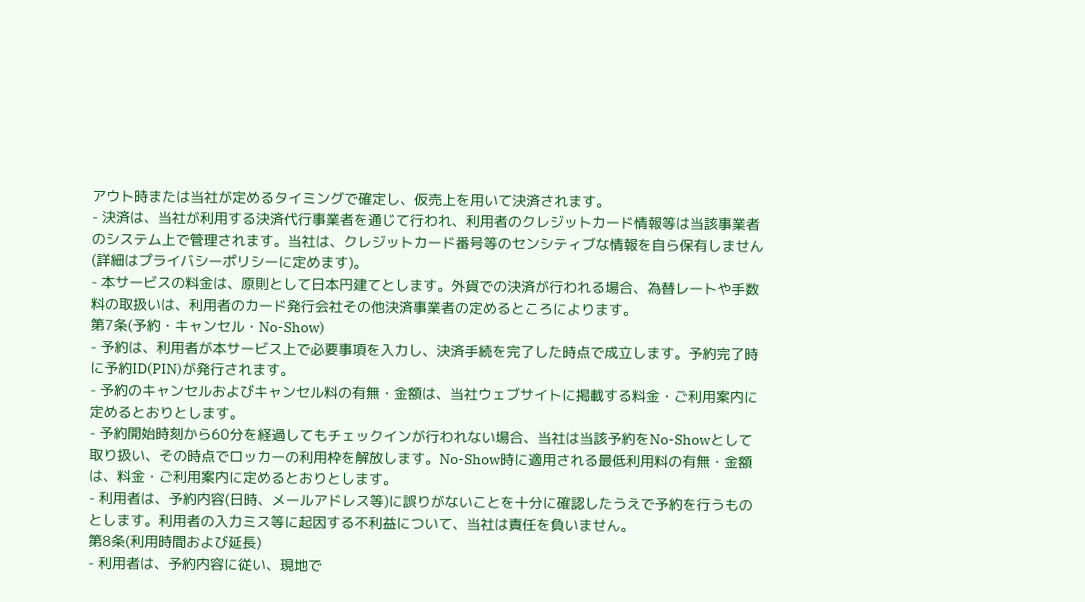アウト時または当社が定めるタイミングで確定し、仮売上を用いて決済されます。
- 決済は、当社が利用する決済代行事業者を通じて行われ、利用者のクレジットカード情報等は当該事業者のシステム上で管理されます。当社は、クレジットカード番号等のセンシティブな情報を自ら保有しません(詳細はプライバシーポリシーに定めます)。
- 本サービスの料金は、原則として日本円建てとします。外貨での決済が行われる場合、為替レートや手数料の取扱いは、利用者のカード発行会社その他決済事業者の定めるところによります。
第7条(予約・キャンセル・No-Show)
- 予約は、利用者が本サービス上で必要事項を入力し、決済手続を完了した時点で成立します。予約完了時に予約ID(PIN)が発行されます。
- 予約のキャンセルおよびキャンセル料の有無・金額は、当社ウェブサイトに掲載する料金・ご利用案内に定めるとおりとします。
- 予約開始時刻から60分を経過してもチェックインが行われない場合、当社は当該予約をNo-Showとして取り扱い、その時点でロッカーの利用枠を解放します。No-Show時に適用される最低利用料の有無・金額は、料金・ご利用案内に定めるとおりとします。
- 利用者は、予約内容(日時、メールアドレス等)に誤りがないことを十分に確認したうえで予約を行うものとします。利用者の入力ミス等に起因する不利益について、当社は責任を負いません。
第8条(利用時間および延長)
- 利用者は、予約内容に従い、現地で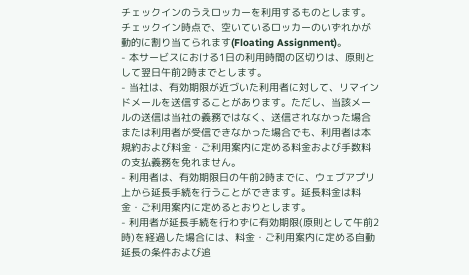チェックインのうえロッカーを利用するものとします。チェックイン時点で、空いているロッカーのいずれかが動的に割り当てられます(Floating Assignment)。
- 本サービスにおける1日の利用時間の区切りは、原則として翌日午前2時までとします。
- 当社は、有効期限が近づいた利用者に対して、リマインドメールを送信することがあります。ただし、当該メールの送信は当社の義務ではなく、送信されなかった場合または利用者が受信できなかった場合でも、利用者は本規約および料金・ご利用案内に定める料金および手数料の支払義務を免れません。
- 利用者は、有効期限日の午前2時までに、ウェブアプリ上から延長手続を行うことができます。延長料金は料金・ご利用案内に定めるとおりとします。
- 利用者が延長手続を行わずに有効期限(原則として午前2時)を経過した場合には、料金・ご利用案内に定める自動延長の条件および追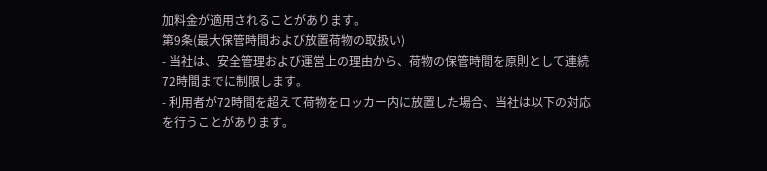加料金が適用されることがあります。
第9条(最大保管時間および放置荷物の取扱い)
- 当社は、安全管理および運営上の理由から、荷物の保管時間を原則として連続72時間までに制限します。
- 利用者が72時間を超えて荷物をロッカー内に放置した場合、当社は以下の対応を行うことがあります。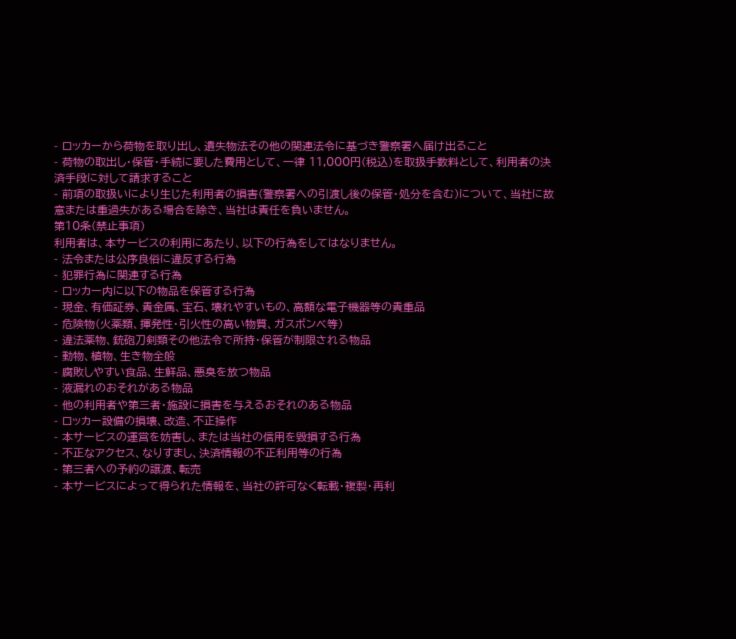- ロッカーから荷物を取り出し、遺失物法その他の関連法令に基づき警察署へ届け出ること
- 荷物の取出し・保管・手続に要した費用として、一律 11,000円(税込)を取扱手数料として、利用者の決済手段に対して請求すること
- 前項の取扱いにより生じた利用者の損害(警察署への引渡し後の保管・処分を含む)について、当社に故意または重過失がある場合を除き、当社は責任を負いません。
第10条(禁止事項)
利用者は、本サービスの利用にあたり、以下の行為をしてはなりません。
- 法令または公序良俗に違反する行為
- 犯罪行為に関連する行為
- ロッカー内に以下の物品を保管する行為
- 現金、有価証券、貴金属、宝石、壊れやすいもの、高額な電子機器等の貴重品
- 危険物(火薬類、揮発性・引火性の高い物質、ガスボンベ等)
- 違法薬物、銃砲刀剣類その他法令で所持・保管が制限される物品
- 動物、植物、生き物全般
- 腐敗しやすい食品、生鮮品、悪臭を放つ物品
- 液漏れのおそれがある物品
- 他の利用者や第三者・施設に損害を与えるおそれのある物品
- ロッカー設備の損壊、改造、不正操作
- 本サービスの運営を妨害し、または当社の信用を毀損する行為
- 不正なアクセス、なりすまし、決済情報の不正利用等の行為
- 第三者への予約の譲渡、転売
- 本サービスによって得られた情報を、当社の許可なく転載・複製・再利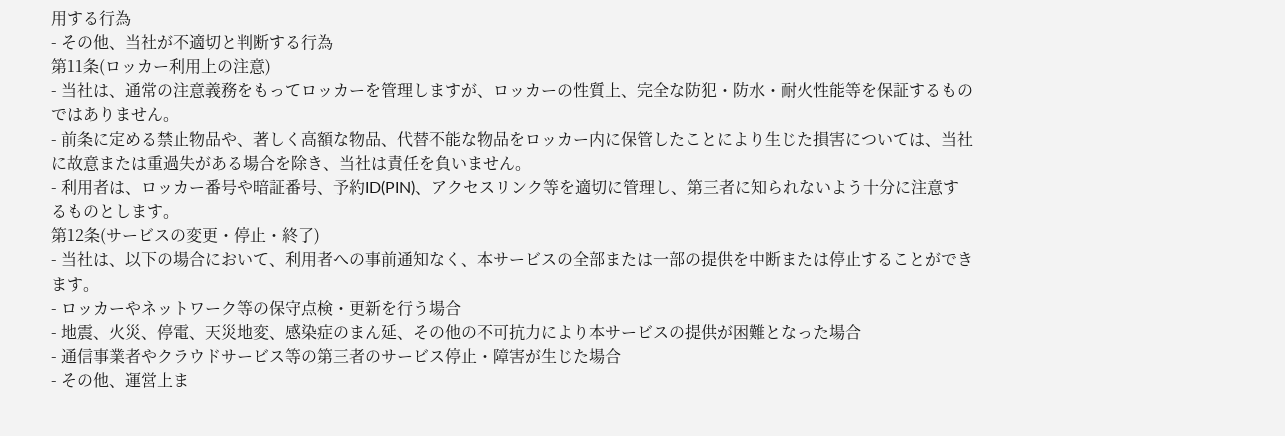用する行為
- その他、当社が不適切と判断する行為
第11条(ロッカー利用上の注意)
- 当社は、通常の注意義務をもってロッカーを管理しますが、ロッカーの性質上、完全な防犯・防水・耐火性能等を保証するものではありません。
- 前条に定める禁止物品や、著しく高額な物品、代替不能な物品をロッカー内に保管したことにより生じた損害については、当社に故意または重過失がある場合を除き、当社は責任を負いません。
- 利用者は、ロッカー番号や暗証番号、予約ID(PIN)、アクセスリンク等を適切に管理し、第三者に知られないよう十分に注意するものとします。
第12条(サービスの変更・停止・終了)
- 当社は、以下の場合において、利用者への事前通知なく、本サービスの全部または一部の提供を中断または停止することができます。
- ロッカーやネットワーク等の保守点検・更新を行う場合
- 地震、火災、停電、天災地変、感染症のまん延、その他の不可抗力により本サービスの提供が困難となった場合
- 通信事業者やクラウドサービス等の第三者のサービス停止・障害が生じた場合
- その他、運営上ま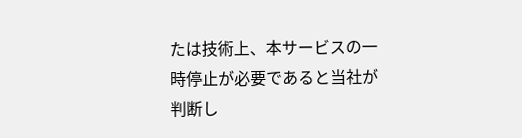たは技術上、本サービスの一時停止が必要であると当社が判断し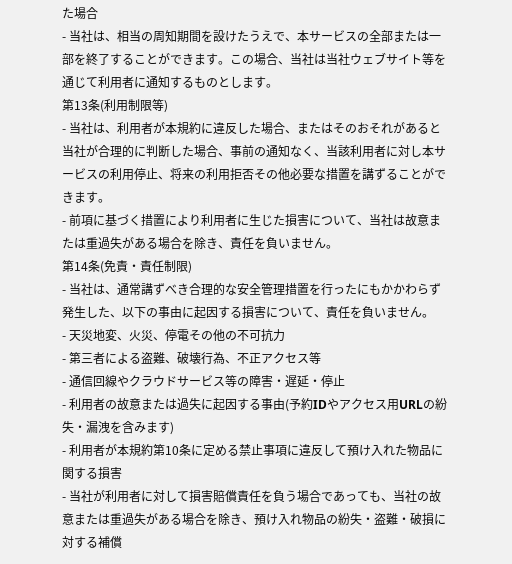た場合
- 当社は、相当の周知期間を設けたうえで、本サービスの全部または一部を終了することができます。この場合、当社は当社ウェブサイト等を通じて利用者に通知するものとします。
第13条(利用制限等)
- 当社は、利用者が本規約に違反した場合、またはそのおそれがあると当社が合理的に判断した場合、事前の通知なく、当該利用者に対し本サービスの利用停止、将来の利用拒否その他必要な措置を講ずることができます。
- 前項に基づく措置により利用者に生じた損害について、当社は故意または重過失がある場合を除き、責任を負いません。
第14条(免責・責任制限)
- 当社は、通常講ずべき合理的な安全管理措置を行ったにもかかわらず発生した、以下の事由に起因する損害について、責任を負いません。
- 天災地変、火災、停電その他の不可抗力
- 第三者による盗難、破壊行為、不正アクセス等
- 通信回線やクラウドサービス等の障害・遅延・停止
- 利用者の故意または過失に起因する事由(予約IDやアクセス用URLの紛失・漏洩を含みます)
- 利用者が本規約第10条に定める禁止事項に違反して預け入れた物品に関する損害
- 当社が利用者に対して損害賠償責任を負う場合であっても、当社の故意または重過失がある場合を除き、預け入れ物品の紛失・盗難・破損に対する補償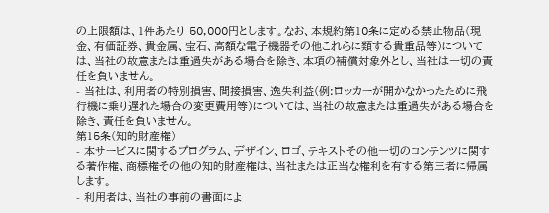の上限額は、1件あたり 50,000円とします。なお、本規約第10条に定める禁止物品(現金、有価証券、貴金属、宝石、高額な電子機器その他これらに類する貴重品等)については、当社の故意または重過失がある場合を除き、本項の補償対象外とし、当社は一切の責任を負いません。
- 当社は、利用者の特別損害、間接損害、逸失利益(例:ロッカーが開かなかったために飛行機に乗り遅れた場合の変更費用等)については、当社の故意または重過失がある場合を除き、責任を負いません。
第15条(知的財産権)
- 本サービスに関するプログラム、デザイン、ロゴ、テキストその他一切のコンテンツに関する著作権、商標権その他の知的財産権は、当社または正当な権利を有する第三者に帰属します。
- 利用者は、当社の事前の書面によ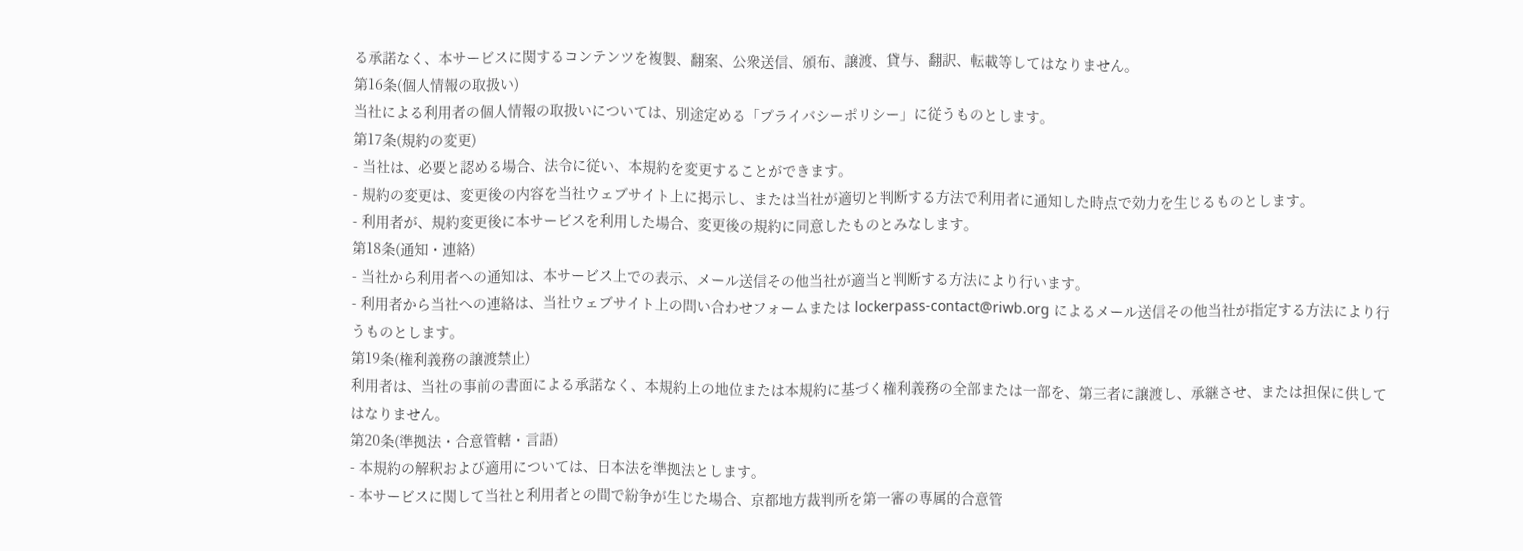る承諾なく、本サービスに関するコンテンツを複製、翻案、公衆送信、頒布、譲渡、貸与、翻訳、転載等してはなりません。
第16条(個人情報の取扱い)
当社による利用者の個人情報の取扱いについては、別途定める「プライバシーポリシー」に従うものとします。
第17条(規約の変更)
- 当社は、必要と認める場合、法令に従い、本規約を変更することができます。
- 規約の変更は、変更後の内容を当社ウェブサイト上に掲示し、または当社が適切と判断する方法で利用者に通知した時点で効力を生じるものとします。
- 利用者が、規約変更後に本サービスを利用した場合、変更後の規約に同意したものとみなします。
第18条(通知・連絡)
- 当社から利用者への通知は、本サービス上での表示、メール送信その他当社が適当と判断する方法により行います。
- 利用者から当社への連絡は、当社ウェブサイト上の問い合わせフォームまたは lockerpass-contact@riwb.org によるメール送信その他当社が指定する方法により行うものとします。
第19条(権利義務の譲渡禁止)
利用者は、当社の事前の書面による承諾なく、本規約上の地位または本規約に基づく権利義務の全部または一部を、第三者に譲渡し、承継させ、または担保に供してはなりません。
第20条(準拠法・合意管轄・言語)
- 本規約の解釈および適用については、日本法を準拠法とします。
- 本サービスに関して当社と利用者との間で紛争が生じた場合、京都地方裁判所を第一審の専属的合意管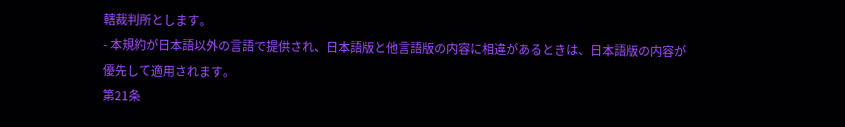轄裁判所とします。
- 本規約が日本語以外の言語で提供され、日本語版と他言語版の内容に相違があるときは、日本語版の内容が優先して適用されます。
第21条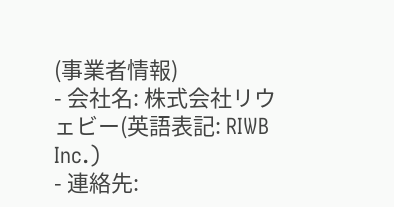(事業者情報)
- 会社名: 株式会社リウェビー(英語表記: RIWB Inc.)
- 連絡先: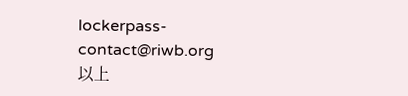lockerpass-contact@riwb.org
以上